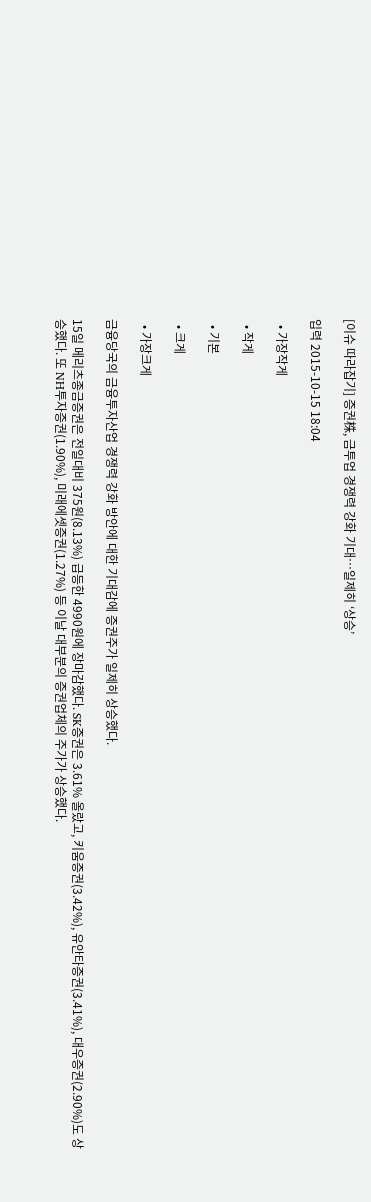[이슈 따라잡기] 증권株, 금투업 경쟁력 강화 기대…일제히 ‘상승’

입력 2015-10-15 18:04

  • 가장작게

  • 작게

  • 기본

  • 크게

  • 가장크게

금융당국의 금융투자산업 경쟁력 강화 방안에 대한 기대감에 증권주가 일제히 상승했다.

15일 메리츠종금증권은 전일대비 375원(8.13%) 급등한 4990원에 장마감했다. SK증권은 3.61% 올랐고, 키움증권(3.42%), 유안타증권(3.41%), 대우증권(2.90%)도 상승했다. 또 NH투자증권(1.90%), 미래에셋증권(1.27%) 등 이날 대부분의 증권업체의 주가가 상승했다.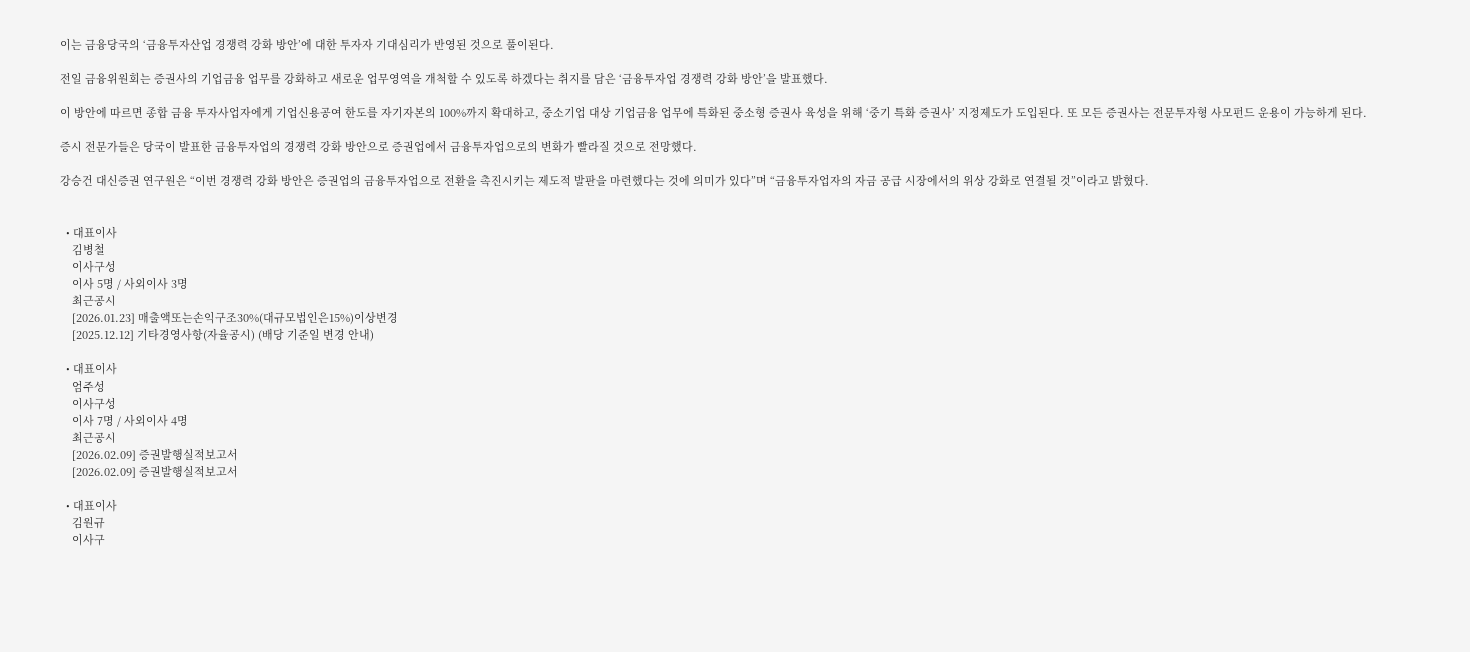이는 금융당국의 ‘금융투자산업 경쟁력 강화 방안’에 대한 투자자 기대심리가 반영된 것으로 풀이된다.

전일 금융위원회는 증권사의 기업금융 업무를 강화하고 새로운 업무영역을 개척할 수 있도록 하겠다는 취지를 담은 ‘금융투자업 경쟁력 강화 방안’을 발표했다.

이 방안에 따르면 종합 금융 투자사업자에게 기업신용공여 한도를 자기자본의 100%까지 확대하고, 중소기업 대상 기업금융 업무에 특화된 중소형 증권사 육성을 위해 ‘중기 특화 증권사’ 지정제도가 도입된다. 또 모든 증권사는 전문투자형 사모펀드 운용이 가능하게 된다.

증시 전문가들은 당국이 발표한 금융투자업의 경쟁력 강화 방안으로 증권업에서 금융투자업으로의 변화가 빨라질 것으로 전망했다.

강승건 대신증권 연구원은 “이번 경쟁력 강화 방안은 증권업의 금융투자업으로 전환을 촉진시키는 제도적 발판을 마련했다는 것에 의미가 있다”며 “금융투자업자의 자금 공급 시장에서의 위상 강화로 연결될 것”이라고 밝혔다.


  • 대표이사
    김병철
    이사구성
    이사 5명 / 사외이사 3명
    최근공시
    [2026.01.23] 매출액또는손익구조30%(대규모법인은15%)이상변경
    [2025.12.12] 기타경영사항(자율공시) (배당 기준일 변경 안내)

  • 대표이사
    엄주성
    이사구성
    이사 7명 / 사외이사 4명
    최근공시
    [2026.02.09] 증권발행실적보고서
    [2026.02.09] 증권발행실적보고서

  • 대표이사
    김원규
    이사구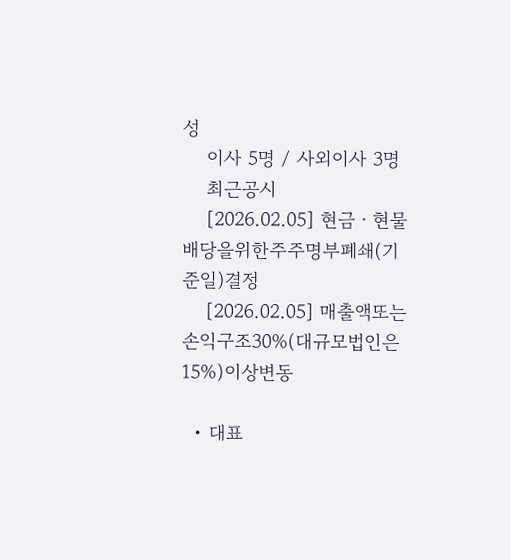성
    이사 5명 / 사외이사 3명
    최근공시
    [2026.02.05] 현금ㆍ현물배당을위한주주명부폐쇄(기준일)결정
    [2026.02.05] 매출액또는손익구조30%(대규모법인은15%)이상변동

  • 대표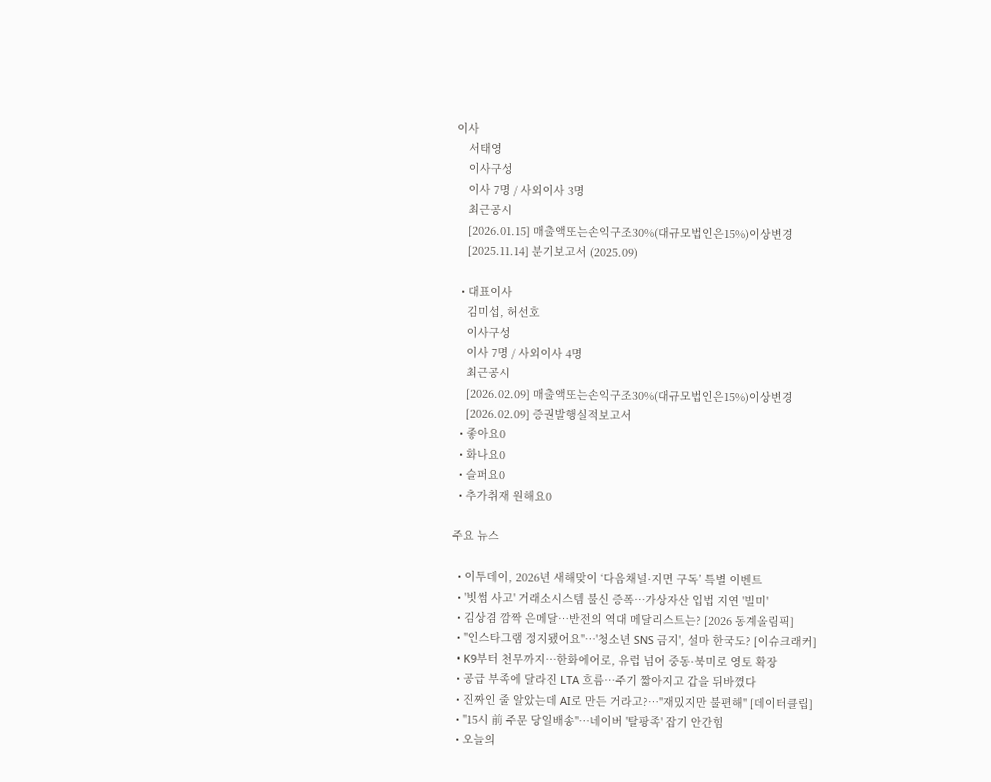이사
    서태영
    이사구성
    이사 7명 / 사외이사 3명
    최근공시
    [2026.01.15] 매출액또는손익구조30%(대규모법인은15%)이상변경
    [2025.11.14] 분기보고서 (2025.09)

  • 대표이사
    김미섭, 허선호
    이사구성
    이사 7명 / 사외이사 4명
    최근공시
    [2026.02.09] 매출액또는손익구조30%(대규모법인은15%)이상변경
    [2026.02.09] 증권발행실적보고서
  • 좋아요0
  • 화나요0
  • 슬퍼요0
  • 추가취재 원해요0

주요 뉴스

  • 이투데이, 2026년 새해맞이 ‘다음채널·지면 구독’ 특별 이벤트
  • '빗썸 사고' 거래소시스템 불신 증폭…가상자산 입법 지연 '빌미'
  • 김상겸 깜짝 은메달…반전의 역대 메달리스트는? [2026 동계올림픽]
  • "인스타그램 정지됐어요"⋯'청소년 SNS 금지', 설마 한국도? [이슈크래커]
  • K9부터 천무까지…한화에어로, 유럽 넘어 중동·북미로 영토 확장
  • 공급 부족에 달라진 LTA 흐름⋯주기 짧아지고 갑을 뒤바꼈다
  • 진짜인 줄 알았는데 AI로 만든 거라고?…"재밌지만 불편해" [데이터클립]
  • "15시 前 주문 당일배송"…네이버 '탈팡족' 잡기 안간힘
  • 오늘의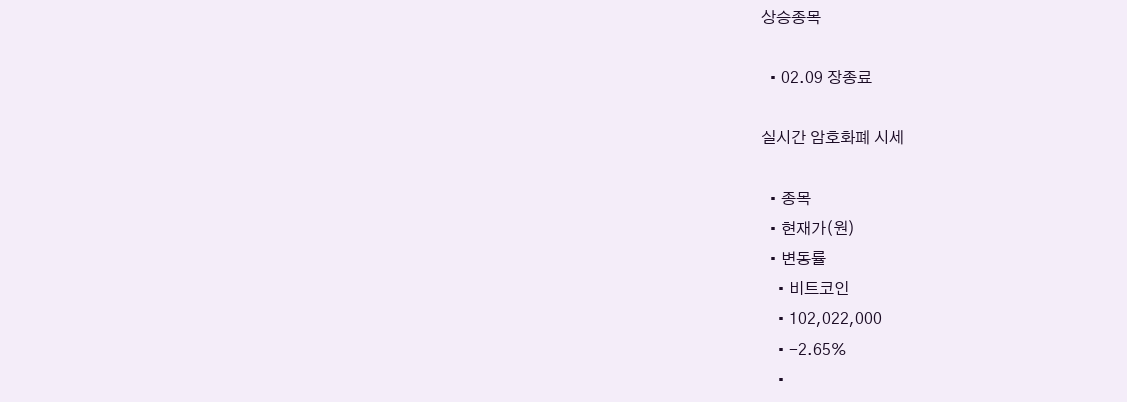상승종목

  • 02.09 장종료

실시간 암호화폐 시세

  • 종목
  • 현재가(원)
  • 변동률
    • 비트코인
    • 102,022,000
    • -2.65%
    •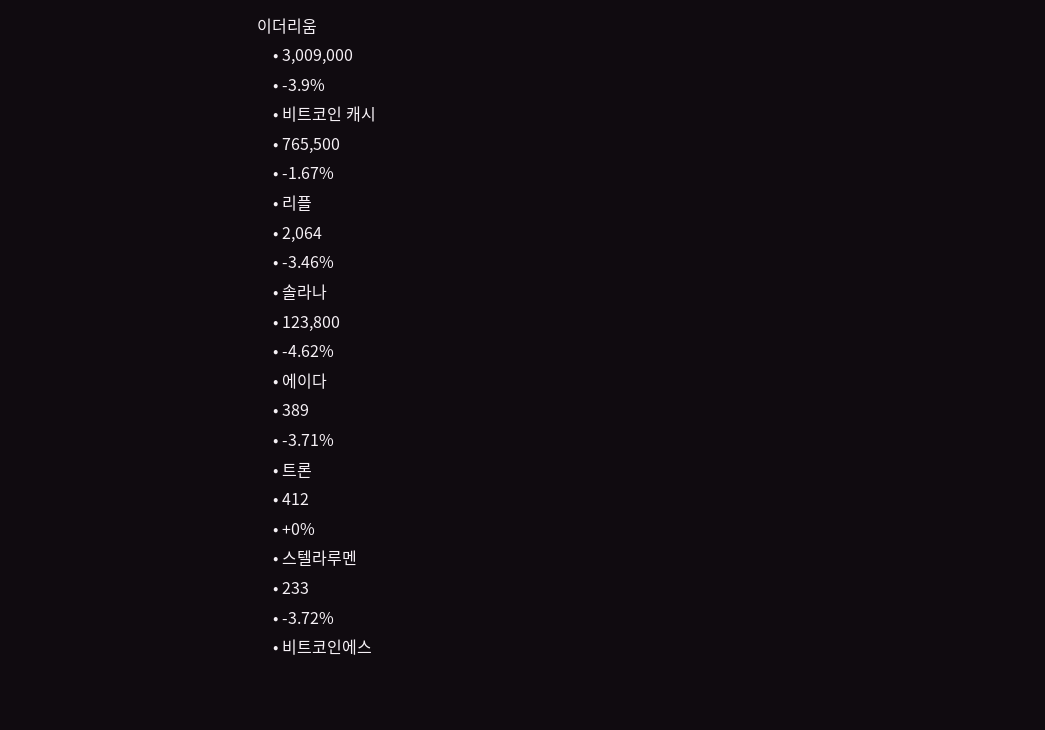이더리움
    • 3,009,000
    • -3.9%
    • 비트코인 캐시
    • 765,500
    • -1.67%
    • 리플
    • 2,064
    • -3.46%
    • 솔라나
    • 123,800
    • -4.62%
    • 에이다
    • 389
    • -3.71%
    • 트론
    • 412
    • +0%
    • 스텔라루멘
    • 233
    • -3.72%
    • 비트코인에스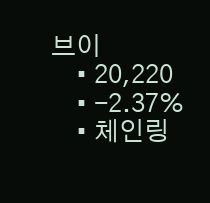브이
    • 20,220
    • -2.37%
    • 체인링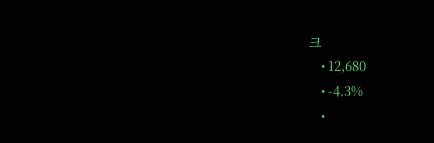크
    • 12,680
    • -4.3%
    •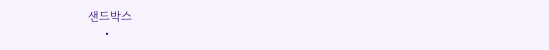샌드박스
    •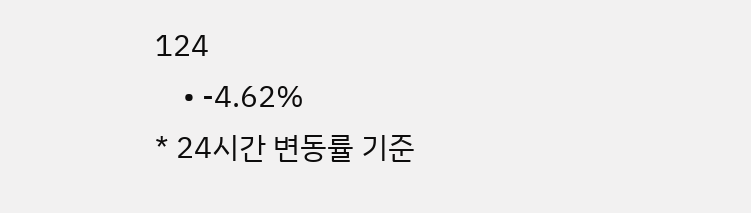124
    • -4.62%
* 24시간 변동률 기준